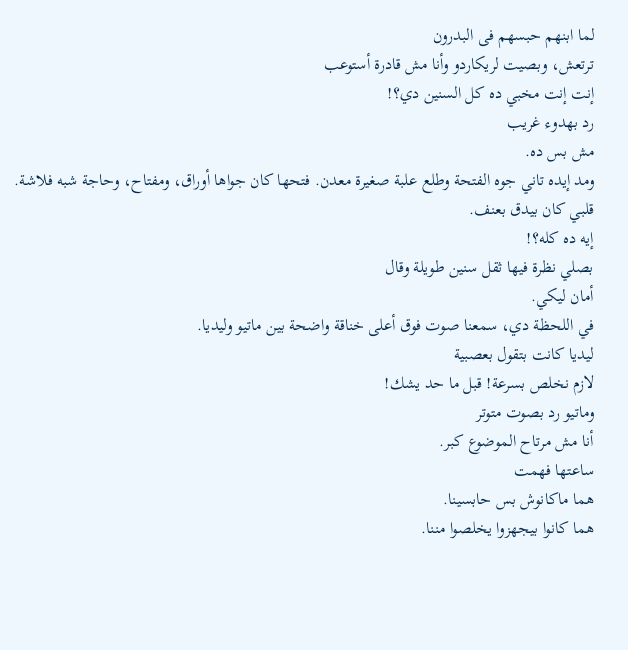لما ابنهم حبسهم فى البدرون
ترتعش، وبصيت لريكاردو وأنا مش قادرة أستوعب
إنت إنت مخبي ده كل السنين دي؟!
رد بهدوء غريب
مش بس ده.
ومد إيده تاني جوه الفتحة وطلع علبة صغيرة معدن. فتحها كان جواها أوراق، ومفتاح، وحاجة شبه فلاشة.
قلبي كان بيدق بعنف.
إيه ده كله؟!
بصلي نظرة فيها ثقل سنين طويلة وقال
أمان ليكي.
في اللحظة دي، سمعنا صوت فوق أعلى خناقة واضحة بين ماتيو وليديا.
ليديا كانت بتقول بعصبية
لازم نخلص بسرعة! قبل ما حد يشك!
وماتيو رد بصوت متوتر
أنا مش مرتاح الموضوع كبر.
ساعتها فهمت
هما ماكانوش بس حابسينا.
هما كانوا بيجهزوا يخلصوا مننا.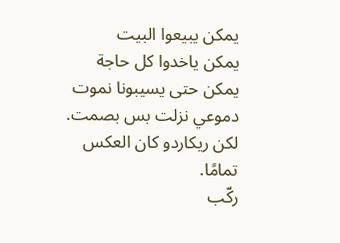يمكن يبيعوا البيت
يمكن ياخدوا كل حاجة
يمكن حتى يسيبونا نموت
دموعي نزلت بس بصمت.
لكن ريكاردو كان العكس تمامًا.
ركّب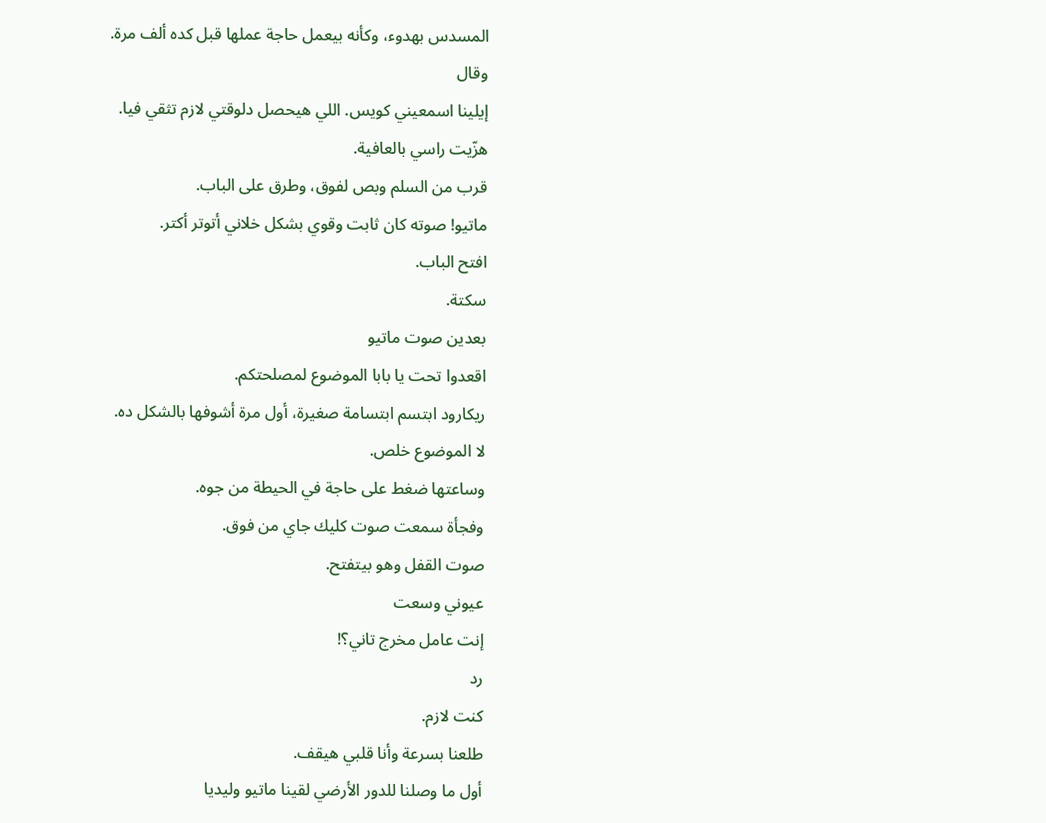المسدس بهدوء، وكأنه بيعمل حاجة عملها قبل كده ألف مرة.
وقال
إيلينا اسمعيني كويس. اللي هيحصل دلوقتي لازم تثقي فيا.
هزّيت راسي بالعافية.
قرب من السلم وبص لفوق، وطرق على الباب.
ماتيو! صوته كان ثابت وقوي بشكل خلاني أتوتر أكتر.
افتح الباب.
سكتة.
بعدين صوت ماتيو
اقعدوا تحت يا بابا الموضوع لمصلحتكم.
ريكارود ابتسم ابتسامة صغيرة، أول مرة أشوفها بالشكل ده.
لا الموضوع خلص.
وساعتها ضغط على حاجة في الحيطة من جوه.
وفجأة سمعت صوت كليك جاي من فوق.
صوت القفل وهو بيتفتح.
عيوني وسعت
إنت عامل مخرج تاني؟!
رد
كنت لازم.
طلعنا بسرعة وأنا قلبي هيقف.
أول ما وصلنا للدور الأرضي لقينا ماتيو وليديا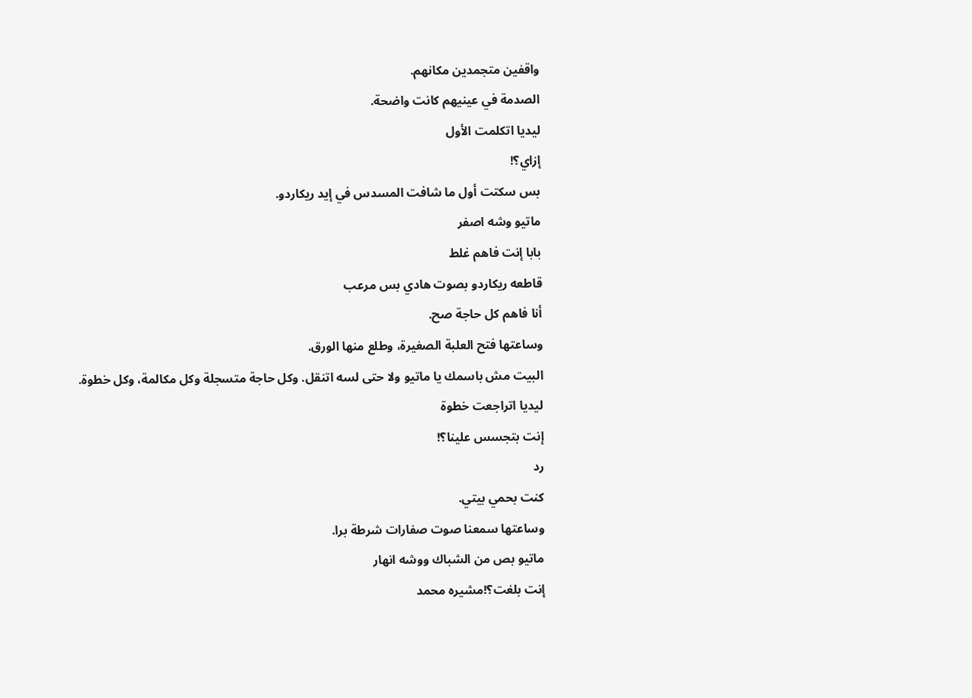واقفين متجمدين مكانهم.
الصدمة في عينيهم كانت واضحة.
ليديا اتكلمت الأول
إزاي؟!
بس سكتت أول ما شافت المسدس في إيد ريكاردو.
ماتيو وشه اصفر
بابا إنت فاهم غلط
قاطعه ريكاردو بصوت هادي بس مرعب
أنا فاهم كل حاجة صح.
وساعتها فتح العلبة الصغيرة، وطلع منها الورق.
البيت مش باسمك يا ماتيو ولا حتى لسه اتنقل. وكل حاجة متسجلة وكل مكالمة، وكل خطوة.
ليديا اتراجعت خطوة
إنت بتجسس علينا؟!
رد
كنت بحمي بيتي.
وساعتها سمعنا صوت صفارات شرطة برا.
ماتيو بص من الشباك ووشه انهار
إنت بلغت؟!مشيره محمد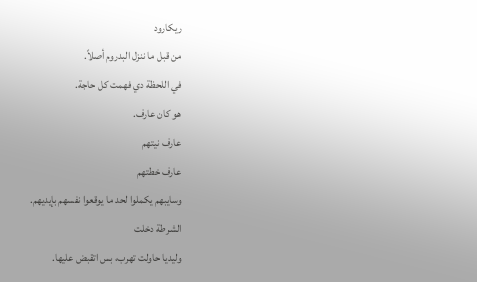ريكارود
من قبل ما ننزل البدروم أصلاً.
في اللحظة دي فهمت كل حاجة.
هو كان عارف.
عارف نيتهم
عارف خطتهم
وسايبهم يكملوا لحد ما يوقعوا نفسهم بإيديهم.
الشرطة دخلت
وليديا حاولت تهرب، بس اتقبض عليها.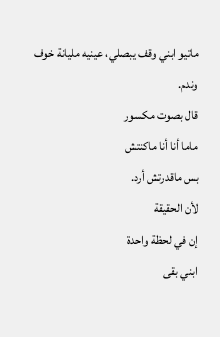ماتيو ابني وقف يبصلي، عينيه مليانة خوف وندم.
قال بصوت مكسور
ماما أنا أنا ماكنتش
بس ماقدرتش أرد.
لأن الحقيقة
إن في لحظة واحدة
ابني بقى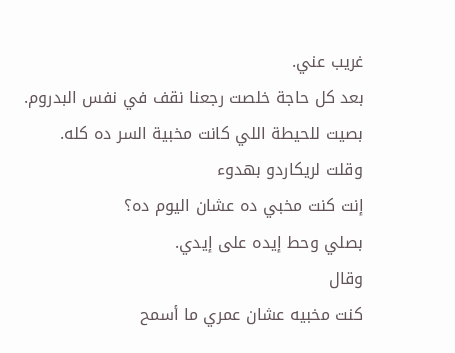غريب عني.
بعد كل حاجة خلصت رجعنا نقف في نفس البدروم.
بصيت للحيطة اللي كانت مخبية السر ده كله.
وقلت لريكاردو بهدوء
إنت كنت مخبي ده عشان اليوم ده؟
بصلي وحط إيده على إيدي.
وقال
كنت مخبيه عشان عمري ما أسمح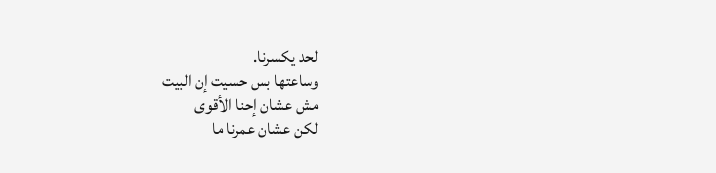لحد يكسرنا.
وساعتها بس حسيت إن البيت
مش عشان إحنا الأقوى
لكن عشان عمرنا ما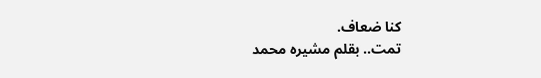كنا ضعاف.
تمت.. بقلم مشيره محمد